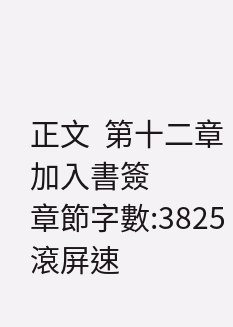正文  第十二章   加入書簽
章節字數:3825
滾屏速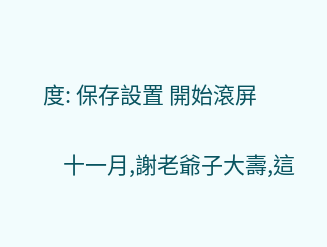度: 保存設置 開始滾屏

    十一月,謝老爺子大壽,這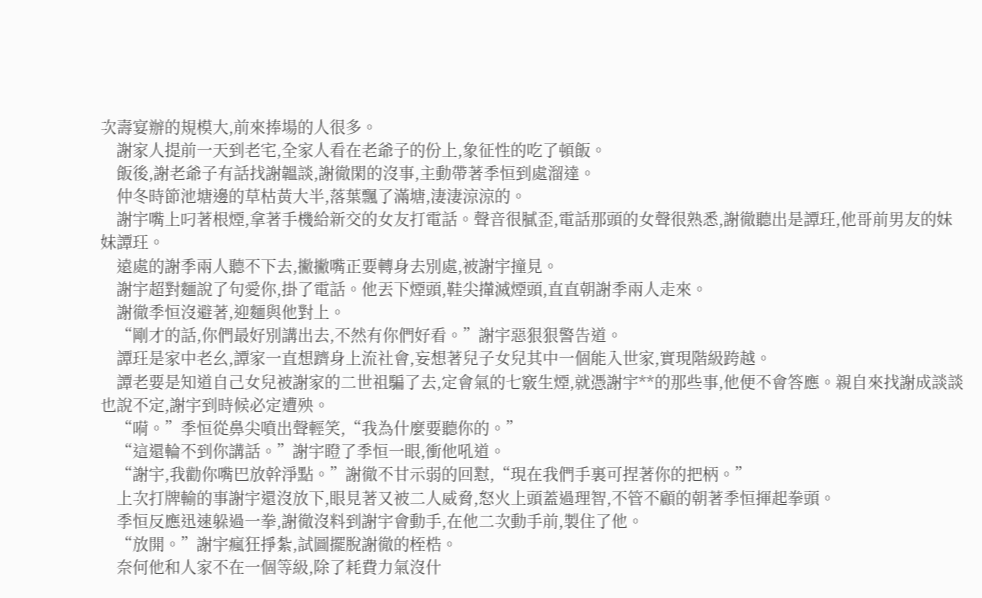次壽宴辦的規模大,前來捧場的人很多。
    謝家人提前一天到老宅,全家人看在老爺子的份上,象征性的吃了頓飯。
    飯後,謝老爺子有話找謝韞談,謝徹閑的沒事,主動帶著季恒到處溜達。
    仲冬時節池塘邊的草枯黃大半,落葉飄了滿塘,淒淒涼涼的。
    謝宇嘴上叼著根煙,拿著手機給新交的女友打電話。聲音很膩歪,電話那頭的女聲很熟悉,謝徹聽出是譚玨,他哥前男友的妹妹譚玨。
    遠處的謝季兩人聽不下去,撇撇嘴正要轉身去別處,被謝宇撞見。
    謝宇超對麵說了句愛你,掛了電話。他丟下煙頭,鞋尖攆滅煙頭,直直朝謝季兩人走來。
    謝徹季恒沒避著,迎麵與他對上。
    “剛才的話,你們最好別講出去,不然有你們好看。”謝宇惡狠狠警告道。
    譚玨是家中老幺,譚家一直想躋身上流社會,妄想著兒子女兒其中一個能入世家,實現階級跨越。
    譚老要是知道自己女兒被謝家的二世祖騙了去,定會氣的七竅生煙,就憑謝宇**的那些事,他便不會答應。親自來找謝成談談也說不定,謝宇到時候必定遭殃。
    “嗬。”季恒從鼻尖噴出聲輕笑,“我為什麼要聽你的。”
    “這還輪不到你講話。”謝宇瞪了季恒一眼,衝他吼道。
    “謝宇,我勸你嘴巴放幹淨點。”謝徹不甘示弱的回懟,“現在我們手裏可捏著你的把柄。”
    上次打牌輸的事謝宇還沒放下,眼見著又被二人威脅,怒火上頭蓋過理智,不管不顧的朝著季恒揮起拳頭。
    季恒反應迅速躲過一拳,謝徹沒料到謝宇會動手,在他二次動手前,製住了他。
    “放開。”謝宇瘋狂掙紮,試圖擺脫謝徹的桎梏。
    奈何他和人家不在一個等級,除了耗費力氣沒什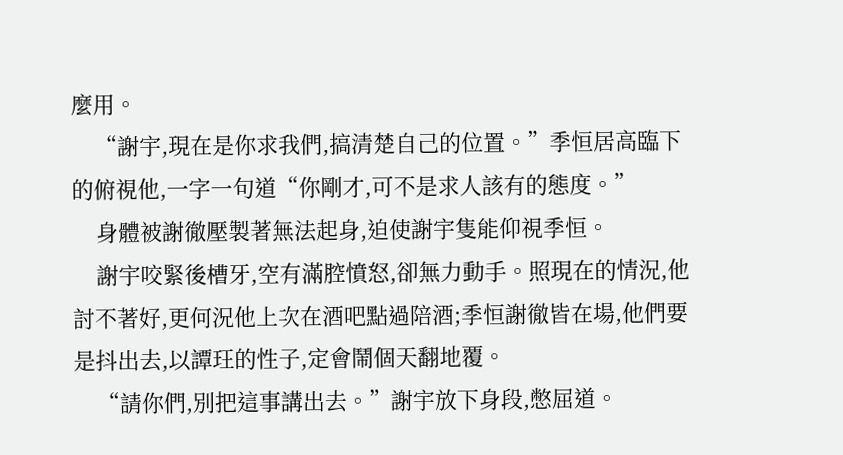麼用。
    “謝宇,現在是你求我們,搞清楚自己的位置。”季恒居高臨下的俯視他,一字一句道“你剛才,可不是求人該有的態度。”
    身體被謝徹壓製著無法起身,迫使謝宇隻能仰視季恒。
    謝宇咬緊後槽牙,空有滿腔憤怒,卻無力動手。照現在的情況,他討不著好,更何況他上次在酒吧點過陪酒;季恒謝徹皆在場,他們要是抖出去,以譚玨的性子,定會鬧個天翻地覆。
    “請你們,別把這事講出去。”謝宇放下身段,憋屈道。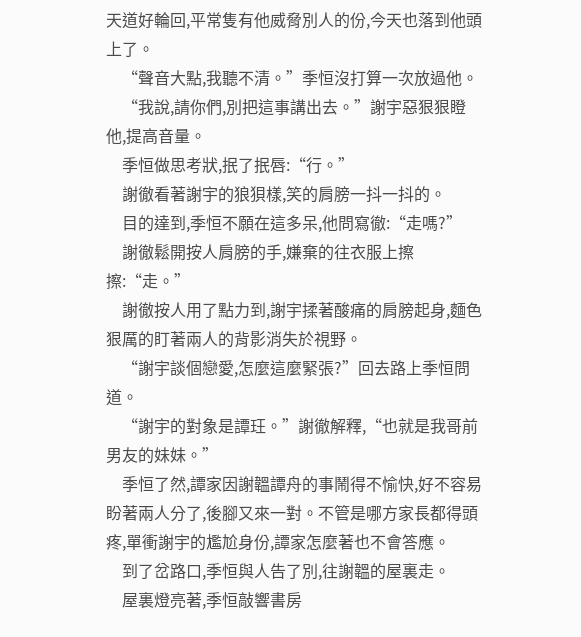天道好輪回,平常隻有他威脅別人的份,今天也落到他頭上了。
    “聲音大點,我聽不清。”季恒沒打算一次放過他。
    “我說,請你們,別把這事講出去。”謝宇惡狠狠瞪他,提高音量。
    季恒做思考狀,抿了抿唇:“行。”
    謝徹看著謝宇的狼狽樣,笑的肩膀一抖一抖的。
    目的達到,季恒不願在這多呆,他問寫徹:“走嗎?”
    謝徹鬆開按人肩膀的手,嫌棄的往衣服上擦擦:“走。”
    謝徹按人用了點力到,謝宇揉著酸痛的肩膀起身,麵色狠厲的盯著兩人的背影消失於視野。
    “謝宇談個戀愛,怎麼這麼緊張?”回去路上季恒問道。
    “謝宇的對象是譚玨。”謝徹解釋,“也就是我哥前男友的妹妹。”
    季恒了然,譚家因謝韞譚舟的事鬧得不愉快,好不容易盼著兩人分了,後腳又來一對。不管是哪方家長都得頭疼,單衝謝宇的尷尬身份,譚家怎麼著也不會答應。
    到了岔路口,季恒與人告了別,往謝韞的屋裏走。
    屋裏燈亮著,季恒敲響書房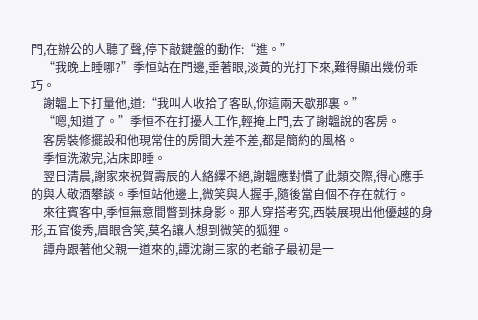門,在辦公的人聽了聲,停下敲鍵盤的動作:“進。”
    “我晚上睡哪?”季恒站在門邊,垂著眼,淡黃的光打下來,難得顯出幾份乖巧。
    謝韞上下打量他,道:“我叫人收拾了客臥,你這兩天歇那裏。”
    “嗯,知道了。”季恒不在打擾人工作,輕掩上門,去了謝韞說的客房。
    客房裝修擺設和他現常住的房間大差不差,都是簡約的風格。
    季恒洗漱完,沾床即睡。
    翌日清晨,謝家來祝賀壽辰的人絡繹不絕,謝韞應對慣了此類交際,得心應手的與人敬酒攀談。季恒站他邊上,微笑與人握手,隨後當自個不存在就行。
    來往賓客中,季恒無意間瞥到抹身影。那人穿搭考究,西裝展現出他優越的身形,五官俊秀,眉眼含笑,莫名讓人想到微笑的狐狸。
    譚舟跟著他父親一道來的,譚沈謝三家的老爺子最初是一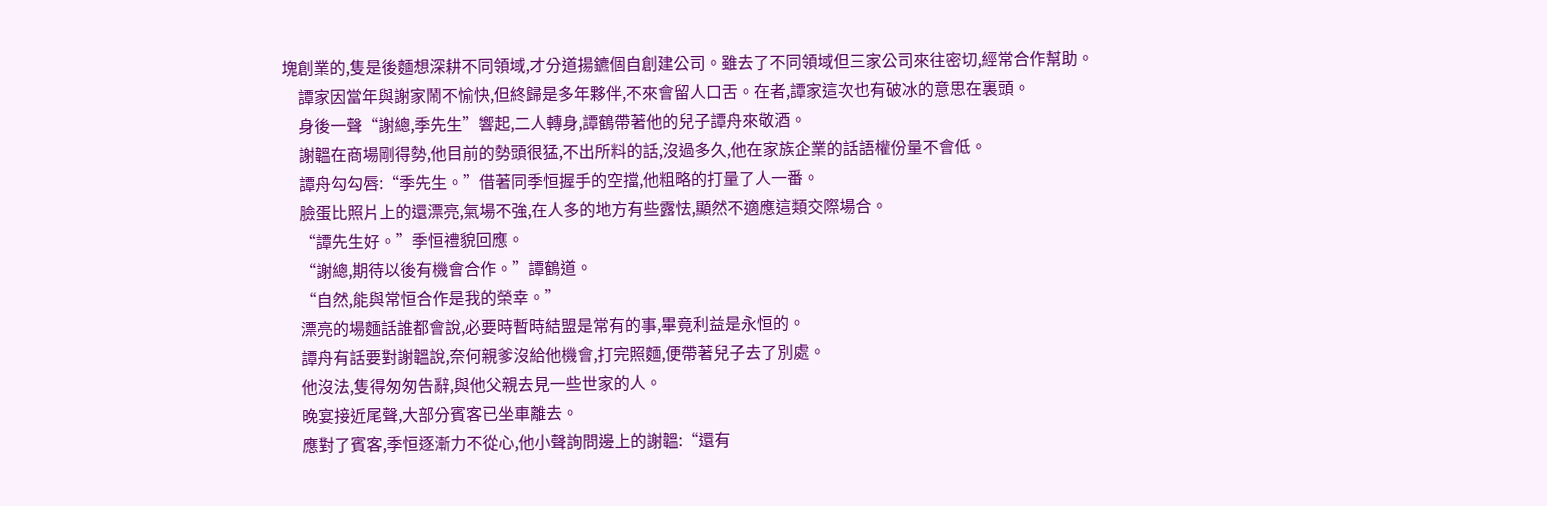塊創業的,隻是後麵想深耕不同領域,才分道揚鑣個自創建公司。雖去了不同領域但三家公司來往密切,經常合作幫助。
    譚家因當年與謝家鬧不愉快,但終歸是多年夥伴,不來會留人口舌。在者,譚家這次也有破冰的意思在裏頭。
    身後一聲“謝總,季先生”響起,二人轉身,譚鶴帶著他的兒子譚舟來敬酒。
    謝韞在商場剛得勢,他目前的勢頭很猛,不出所料的話,沒過多久,他在家族企業的話語權份量不會低。
    譚舟勾勾唇:“季先生。”借著同季恒握手的空擋,他粗略的打量了人一番。
    臉蛋比照片上的還漂亮,氣場不強,在人多的地方有些露怯,顯然不適應這類交際場合。
    “譚先生好。”季恒禮貌回應。
    “謝總,期待以後有機會合作。”譚鶴道。
    “自然,能與常恒合作是我的榮幸。”
    漂亮的場麵話誰都會說,必要時暫時結盟是常有的事,畢竟利益是永恒的。
    譚舟有話要對謝韞說,奈何親爹沒給他機會,打完照麵,便帶著兒子去了別處。
    他沒法,隻得匆匆告辭,與他父親去見一些世家的人。
    晚宴接近尾聲,大部分賓客已坐車離去。
    應對了賓客,季恒逐漸力不從心,他小聲詢問邊上的謝韞:“還有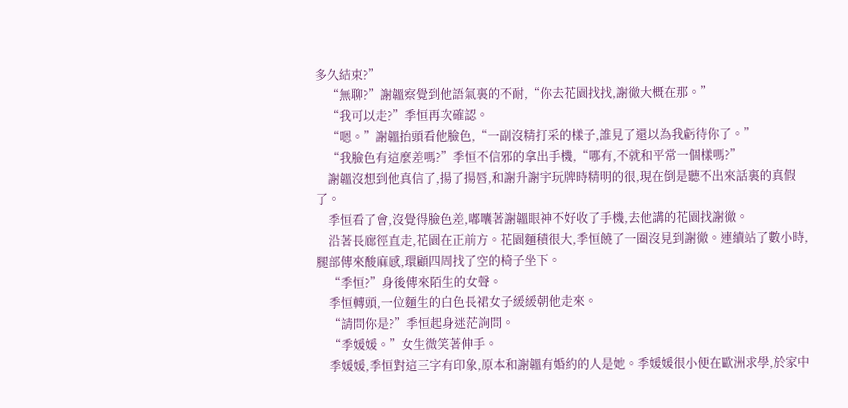多久結束?”
    “無聊?”謝韞察覺到他語氣裏的不耐,“你去花園找找,謝徹大概在那。”
    “我可以走?”季恒再次確認。
    “嗯。”謝韞抬頭看他臉色,“一副沒精打采的樣子,誰見了還以為我虧待你了。”
    “我臉色有這麼差嗎?”季恒不信邪的拿出手機,“哪有,不就和平常一個樣嗎?”
    謝韞沒想到他真信了,揚了揚唇,和謝升謝宇玩牌時精明的很,現在倒是聽不出來話裏的真假了。
    季恒看了會,沒覺得臉色差,嘟囔著謝韞眼神不好收了手機,去他講的花園找謝徹。
    沿著長廊徑直走,花園在正前方。花園麵積很大,季恒饒了一圈沒見到謝徹。連續站了數小時,腿部傳來酸麻感,環顧四周找了空的椅子坐下。
    “季恒?”身後傳來陌生的女聲。
    季恒轉頭,一位麵生的白色長裙女子緩緩朝他走來。
    “請問你是?”季恒起身迷茫詢問。
    “季媛媛。”女生微笑著伸手。
    季媛媛,季恒對這三字有印象,原本和謝韞有婚約的人是她。季媛媛很小便在歐洲求學,於家中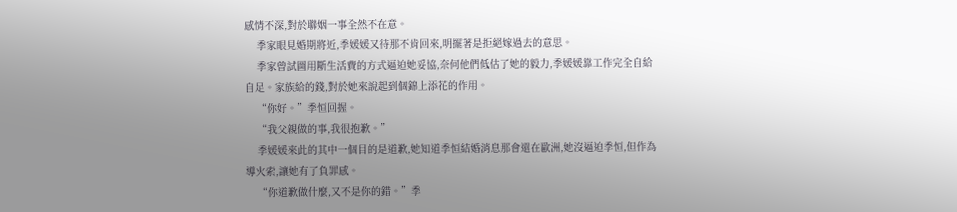感情不深,對於聯姻一事全然不在意。
    季家眼見婚期將近,季媛媛又待那不肯回來,明擺著是拒絕嫁過去的意思。
    季家曾試圖用斷生活費的方式逼迫她妥協,奈何他們低估了她的毅力,季媛媛靠工作完全自給自足。家族給的錢,對於她來說起到個錦上添花的作用。
    “你好。”季恒回握。
    “我父親做的事,我很抱歉。”
    季媛媛來此的其中一個目的是道歉,她知道季恒結婚消息那會還在歐洲,她沒逼迫季恒,但作為導火索,讓她有了負罪感。
    “你道歉做什麼,又不是你的錯。”季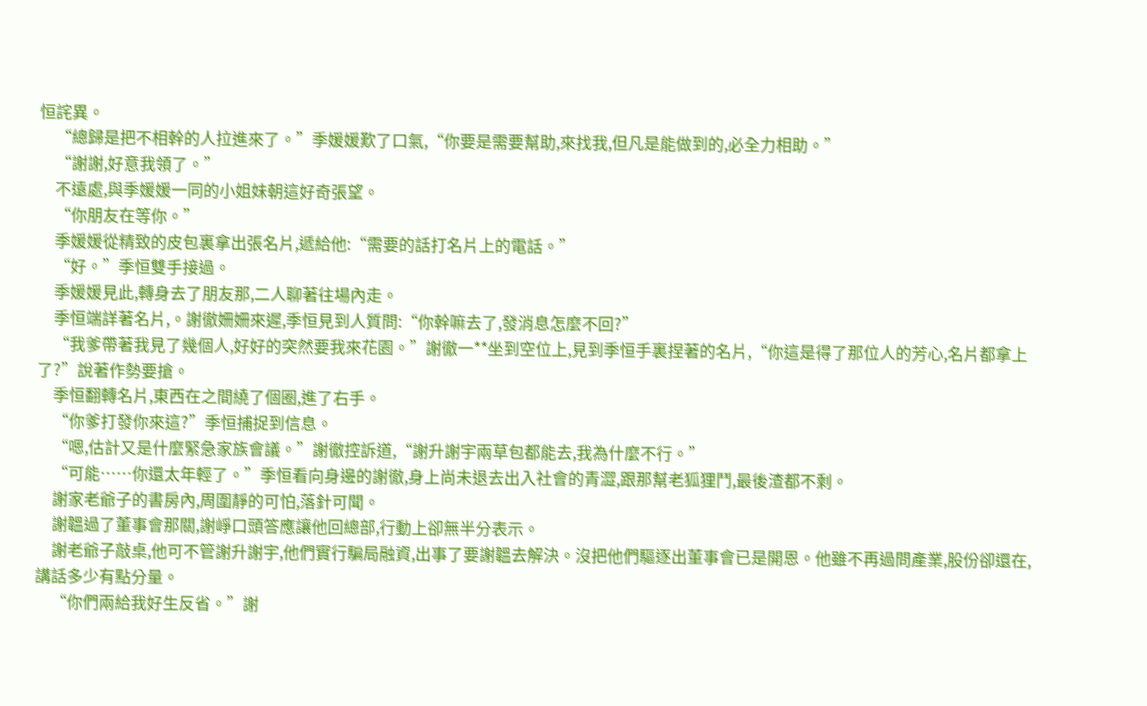恒詫異。
    “總歸是把不相幹的人拉進來了。”季媛媛歎了口氣,“你要是需要幫助,來找我,但凡是能做到的,必全力相助。”
    “謝謝,好意我領了。”
    不遠處,與季媛媛一同的小姐妹朝這好奇張望。
    “你朋友在等你。”
    季媛媛從精致的皮包裏拿出張名片,遞給他:“需要的話打名片上的電話。”
    “好。”季恒雙手接過。
    季媛媛見此,轉身去了朋友那,二人聊著往場內走。
    季恒端詳著名片,。謝徹姍姍來遲,季恒見到人質問:“你幹嘛去了,發消息怎麼不回?”
    “我爹帶著我見了幾個人,好好的突然要我來花園。”謝徹一**坐到空位上,見到季恒手裏捏著的名片,“你這是得了那位人的芳心,名片都拿上了?”說著作勢要搶。
    季恒翻轉名片,東西在之間繞了個圈,進了右手。
    “你爹打發你來這?”季恒捕捉到信息。
    “嗯,估計又是什麼緊急家族會議。”謝徹控訴道,“謝升謝宇兩草包都能去,我為什麼不行。”
    “可能……你還太年輕了。”季恒看向身邊的謝徹,身上尚未退去出入社會的青澀,跟那幫老狐狸鬥,最後渣都不剩。
    謝家老爺子的書房內,周圍靜的可怕,落針可聞。
    謝韞過了董事會那關,謝崢口頭答應讓他回總部,行動上卻無半分表示。
    謝老爺子敲桌,他可不管謝升謝宇,他們實行騙局融資,出事了要謝韞去解決。沒把他們驅逐出董事會已是開恩。他雖不再過問產業,股份卻還在,講話多少有點分量。
    “你們兩給我好生反省。”謝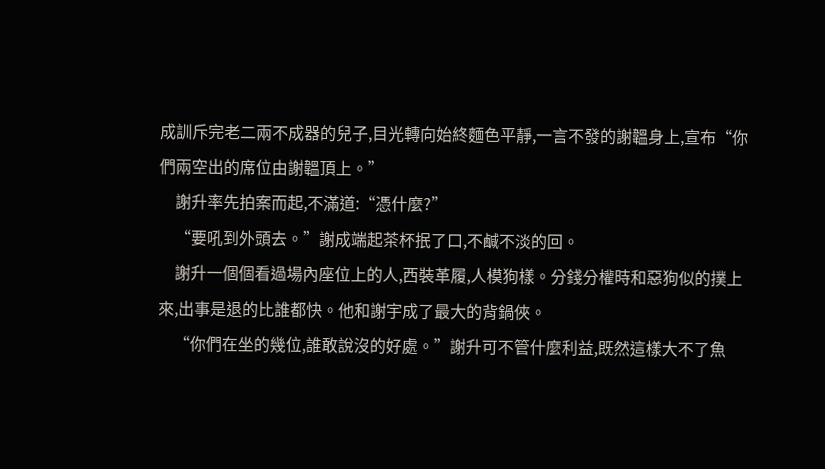成訓斥完老二兩不成器的兒子,目光轉向始終麵色平靜,一言不發的謝韞身上,宣布“你們兩空出的席位由謝韞頂上。”
    謝升率先拍案而起,不滿道:“憑什麼?”
    “要吼到外頭去。”謝成端起茶杯抿了口,不鹹不淡的回。
    謝升一個個看過場內座位上的人,西裝革履,人模狗樣。分錢分權時和惡狗似的撲上來,出事是退的比誰都快。他和謝宇成了最大的背鍋俠。
    “你們在坐的幾位,誰敢說沒的好處。”謝升可不管什麼利益,既然這樣大不了魚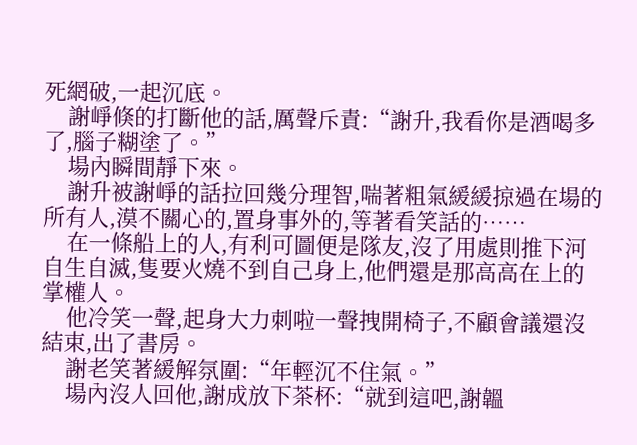死網破,一起沉底。
    謝崢倏的打斷他的話,厲聲斥責:“謝升,我看你是酒喝多了,腦子糊塗了。”
    場內瞬間靜下來。
    謝升被謝崢的話拉回幾分理智,喘著粗氣緩緩掠過在場的所有人,漠不關心的,置身事外的,等著看笑話的……
    在一條船上的人,有利可圖便是隊友,沒了用處則推下河自生自滅,隻要火燒不到自己身上,他們還是那高高在上的掌權人。
    他冷笑一聲,起身大力刺啦一聲拽開椅子,不顧會議還沒結束,出了書房。
    謝老笑著緩解氛圍:“年輕沉不住氣。”
    場內沒人回他,謝成放下茶杯:“就到這吧,謝韞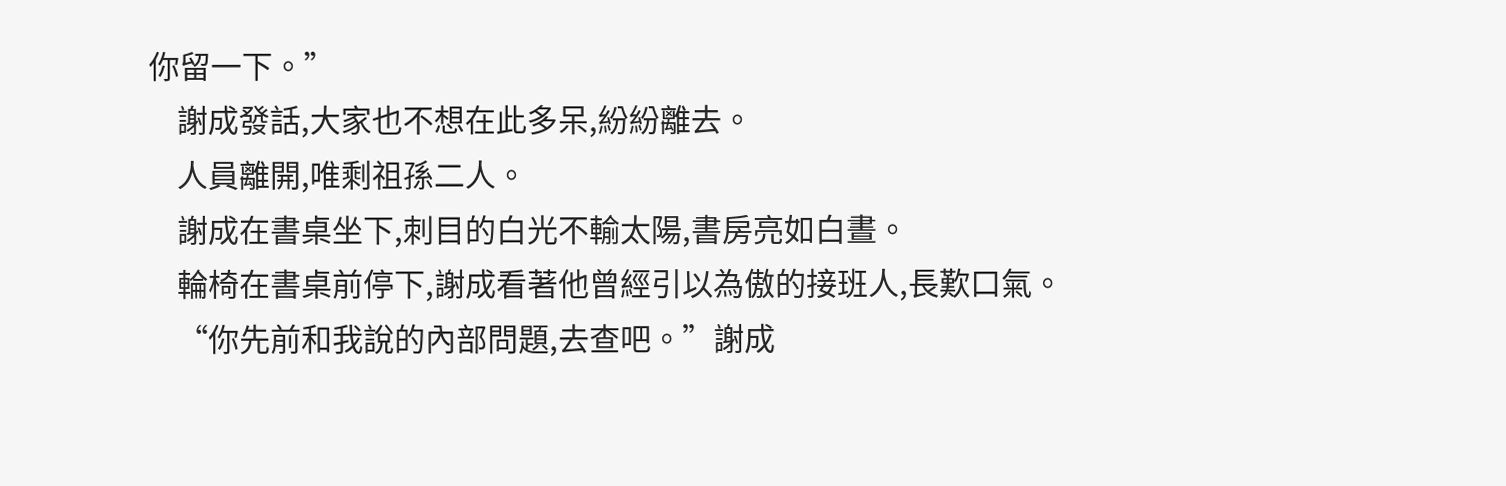你留一下。”
    謝成發話,大家也不想在此多呆,紛紛離去。
    人員離開,唯剩祖孫二人。
    謝成在書桌坐下,刺目的白光不輸太陽,書房亮如白晝。
    輪椅在書桌前停下,謝成看著他曾經引以為傲的接班人,長歎口氣。
    “你先前和我說的內部問題,去查吧。”謝成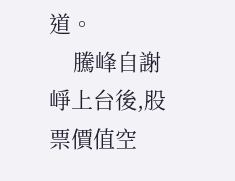道。
    騰峰自謝崢上台後,股票價值空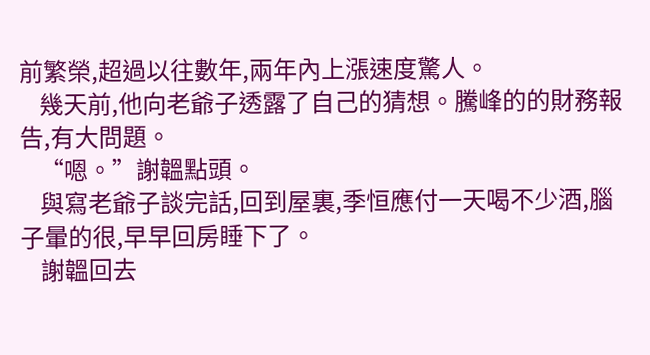前繁榮,超過以往數年,兩年內上漲速度驚人。
    幾天前,他向老爺子透露了自己的猜想。騰峰的的財務報告,有大問題。
    “嗯。”謝韞點頭。
    與寫老爺子談完話,回到屋裏,季恒應付一天喝不少酒,腦子暈的很,早早回房睡下了。
    謝韞回去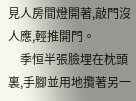見人房間燈開著,敲門沒人應,輕推開門。
    季恒半張臉埋在枕頭裏,手腳並用地攬著另一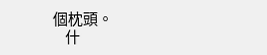個枕頭。
    什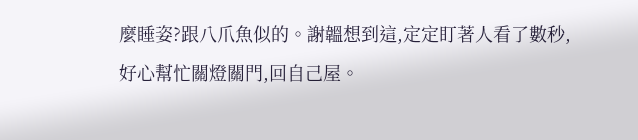麼睡姿?跟八爪魚似的。謝韞想到這,定定盯著人看了數秒,好心幫忙關燈關門,回自己屋。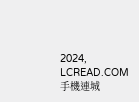2024, LCREAD.COM 手機連城